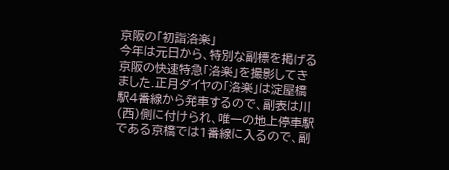京阪の「初詣洛楽」
今年は元日から、特別な副標を掲げる京阪の快速特急「洛楽」を撮影してきました.正月ダイヤの「洛楽」は淀屋橋駅4番線から発車するので、副表は川(西)側に付けられ、唯一の地上停車駅である京橋では1番線に入るので、副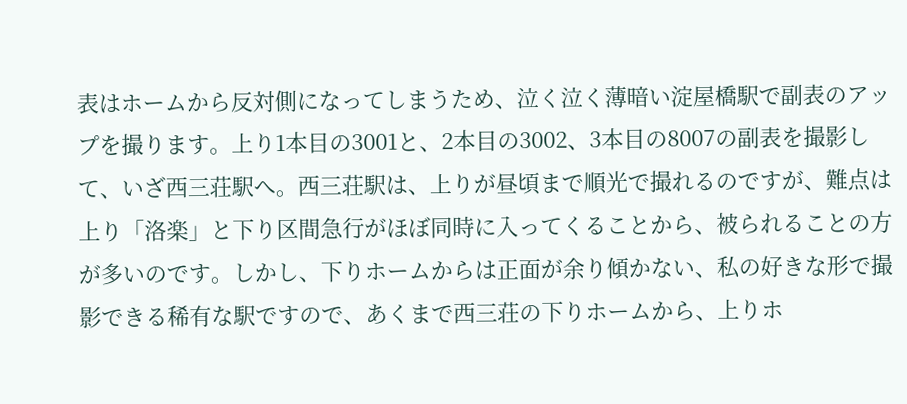表はホームから反対側になってしまうため、泣く泣く薄暗い淀屋橋駅で副表のアップを撮ります。上り1本目の3001と、2本目の3002、3本目の8007の副表を撮影して、いざ西三荘駅へ。西三荘駅は、上りが昼頃まで順光で撮れるのですが、難点は上り「洛楽」と下り区間急行がほぼ同時に入ってくることから、被られることの方が多いのです。しかし、下りホームからは正面が余り傾かない、私の好きな形で撮影できる稀有な駅ですので、あくまで西三荘の下りホームから、上りホ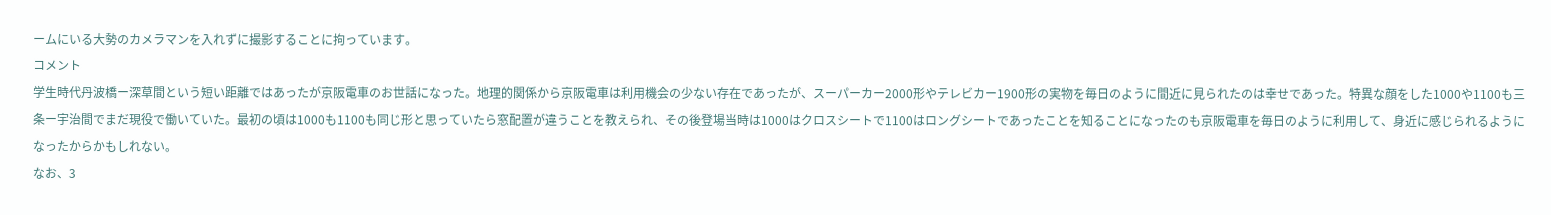ームにいる大勢のカメラマンを入れずに撮影することに拘っています。
コメント
学生時代丹波橋ー深草間という短い距離ではあったが京阪電車のお世話になった。地理的関係から京阪電車は利用機会の少ない存在であったが、スーパーカー2000形やテレビカー1900形の実物を毎日のように間近に見られたのは幸せであった。特異な顔をした1000や1100も三条ー宇治間でまだ現役で働いていた。最初の頃は1000も1100も同じ形と思っていたら窓配置が違うことを教えられ、その後登場当時は1000はクロスシートで1100はロングシートであったことを知ることになったのも京阪電車を毎日のように利用して、身近に感じられるようになったからかもしれない。
なお、3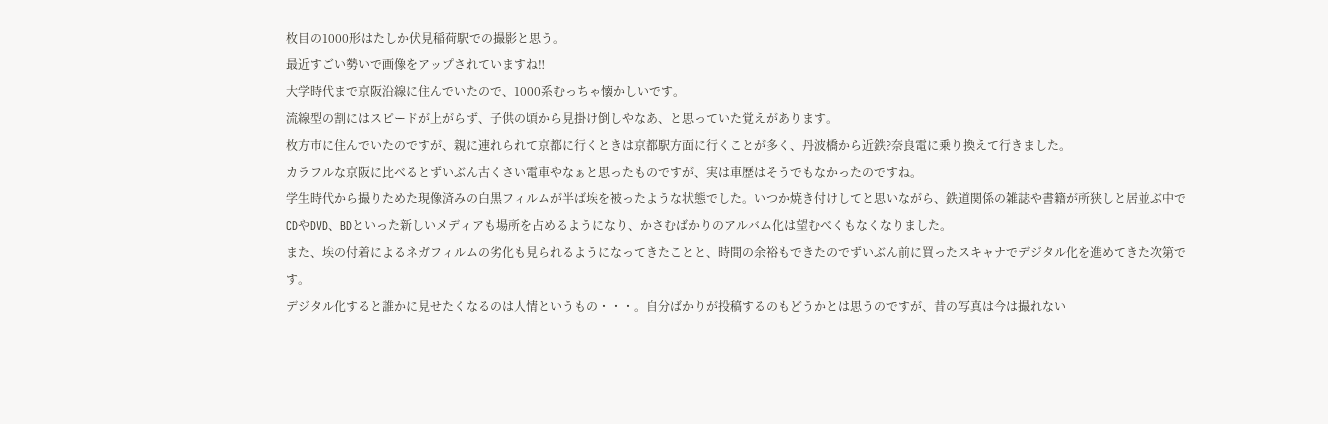枚目の1000形はたしか伏見稲荷駅での撮影と思う。
最近すごい勢いで画像をアップされていますね‼
大学時代まで京阪沿線に住んでいたので、1000系むっちゃ懐かしいです。
流線型の割にはスピードが上がらず、子供の頃から見掛け倒しやなあ、と思っていた覚えがあります。
枚方市に住んでいたのですが、親に連れられて京都に行くときは京都駅方面に行くことが多く、丹波橋から近鉄?奈良電に乗り換えて行きました。
カラフルな京阪に比べるとずいぶん古くさい電車やなぁと思ったものですが、実は車歴はそうでもなかったのですね。
学生時代から撮りためた現像済みの白黒フィルムが半ば埃を被ったような状態でした。いつか焼き付けしてと思いながら、鉄道関係の雑誌や書籍が所狭しと居並ぶ中でCDやDVD、BDといった新しいメディアも場所を占めるようになり、かさむばかりのアルバム化は望むべくもなくなりました。
また、埃の付着によるネガフィルムの劣化も見られるようになってきたことと、時間の余裕もできたのでずいぶん前に買ったスキャナでデジタル化を進めてきた次第です。
デジタル化すると誰かに見せたくなるのは人情というもの・・・。自分ばかりが投稿するのもどうかとは思うのですが、昔の写真は今は撮れない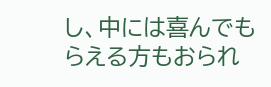し、中には喜んでもらえる方もおられ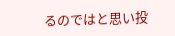るのではと思い投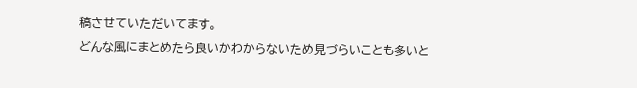稿させていただいてます。
どんな風にまとめたら良いかわからないため見づらいことも多いと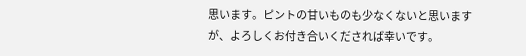思います。ピントの甘いものも少なくないと思いますが、よろしくお付き合いくだされば幸いです。